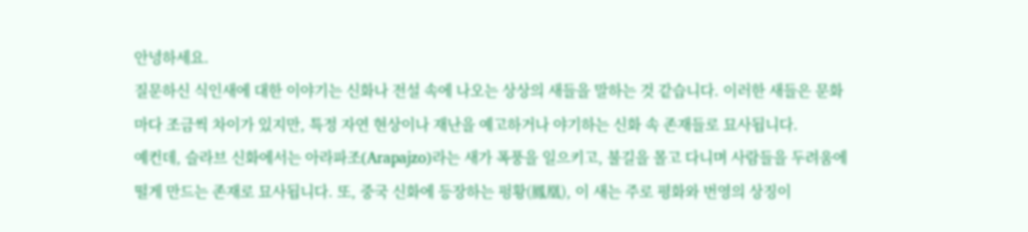안녕하세요.
질문하신 식인새에 대한 이야기는 신화나 전설 속에 나오는 상상의 새들을 말하는 것 같습니다. 이러한 새들은 문화마다 조금씩 차이가 있지만, 특정 자연 현상이나 재난을 예고하거나 야기하는 신화 속 존재들로 묘사됩니다.
예컨데, 슬라브 신화에서는 아라파조(Arapajzo)라는 새가 폭풍을 일으키고, 불길을 몰고 다니며 사람들을 두려움에 떨게 만드는 존재로 묘사됩니다. 또, 중국 신화에 등장하는 펑황(鳳凰), 이 새는 주로 평화와 번영의 상징이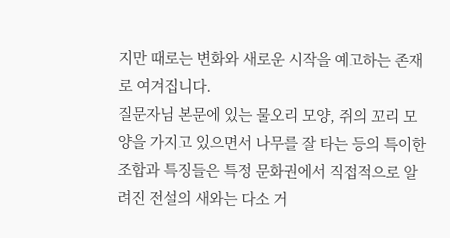지만 때로는 변화와 새로운 시작을 예고하는 존재로 여겨집니다.
질문자님 본문에 있는 물오리 모양, 쥐의 꼬리 모양을 가지고 있으면서 나무를 잘 타는 등의 특이한 조합과 특징들은 특정 문화권에서 직접적으로 알려진 전설의 새와는 다소 거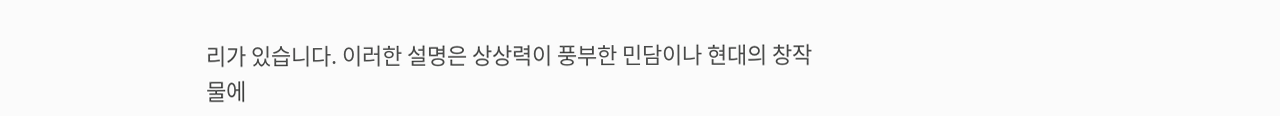리가 있습니다. 이러한 설명은 상상력이 풍부한 민담이나 현대의 창작물에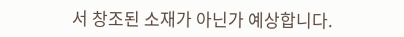서 창조된 소재가 아닌가 예상합니다.